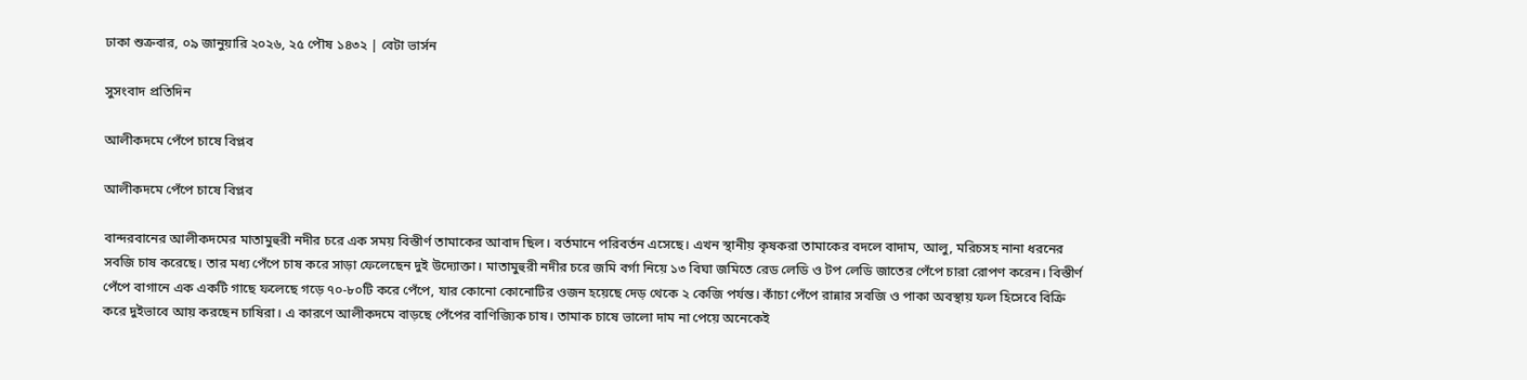ঢাকা শুক্রবার, ০৯ জানুয়ারি ২০২৬, ২৫ পৌষ ১৪৩২ | বেটা ভার্সন

সুসংবাদ প্রতিদিন

আলীকদমে পেঁপে চাষে বিপ্লব

আলীকদমে পেঁপে চাষে বিপ্লব

বান্দরবানের আলীকদমের মাতামুহুরী নদীর চরে এক সময় বিস্তীর্ণ তামাকের আবাদ ছিল। বর্তমানে পরিবর্তন এসেছে। এখন স্থানীয় কৃষকরা তামাকের বদলে বাদাম, আলু, মরিচসহ নানা ধরনের সবজি চাষ করেছে। তার মধ্য পেঁপে চাষ করে সাড়া ফেলেছেন দুই উদ্যোক্তা। মাতামুহুরী নদীর চরে জমি বর্গা নিয়ে ১৩ বিঘা জমিতে রেড লেডি ও টপ লেডি জাতের পেঁপে চারা রোপণ করেন। বিস্তীর্ণ পেঁপে বাগানে এক একটি গাছে ফলেছে গড়ে ৭০-৮০টি করে পেঁপে, যার কোনো কোনোটির ওজন হয়েছে দেড় থেকে ২ কেজি পর্যন্ত। কাঁচা পেঁপে রান্নার সবজি ও পাকা অবস্থায় ফল হিসেবে বিক্রি করে দুইভাবে আয় করছেন চাষিরা। এ কারণে আলীকদমে বাড়ছে পেঁপের বাণিজ্যিক চাষ। তামাক চাষে ভালো দাম না পেয়ে অনেকেই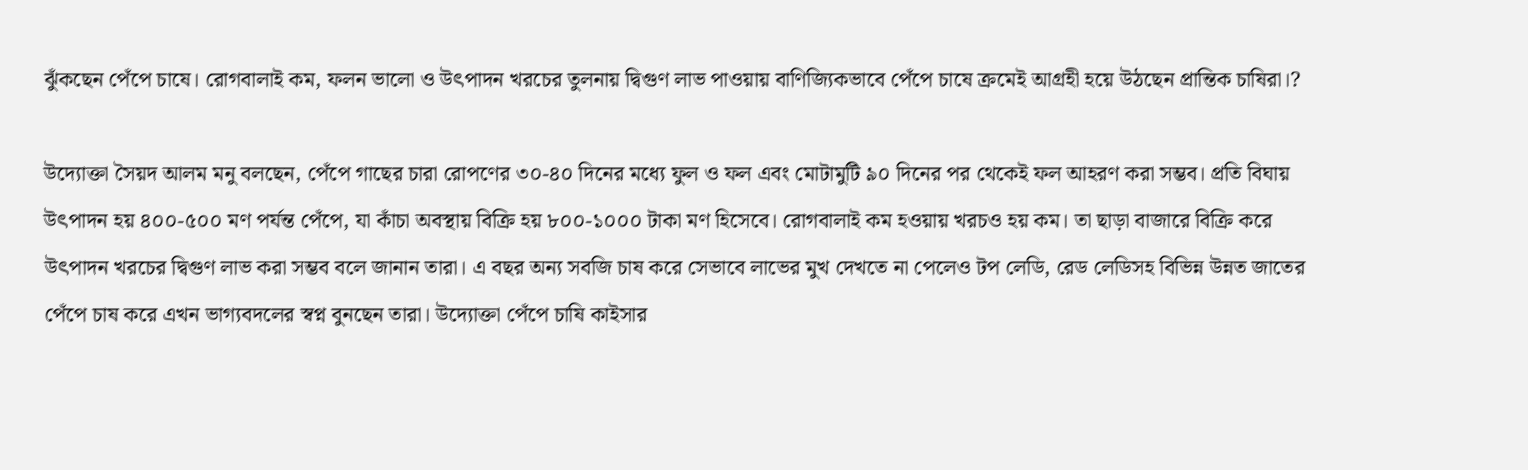ঝুঁকছেন পেঁপে চাষে। রোগবালাই কম, ফলন ভালো ও উৎপাদন খরচের তুলনায় দ্বিগুণ লাভ পাওয়ায় বাণিজ্যিকভাবে পেঁপে চাষে ক্রমেই আগ্রহী হয়ে উঠছেন প্রান্তিক চাষিরা।?

উদ্যোক্তা সৈয়দ আলম মনু বলছেন, পেঁপে গাছের চারা রোপণের ৩০-৪০ দিনের মধ্যে ফুল ও ফল এবং মোটামুটি ৯০ দিনের পর থেকেই ফল আহরণ করা সম্ভব। প্রতি বিঘায় উৎপাদন হয় ৪০০-৫০০ মণ পর্যন্ত পেঁপে, যা কাঁচা অবস্থায় বিক্রি হয় ৮০০-১০০০ টাকা মণ হিসেবে। রোগবালাই কম হওয়ায় খরচও হয় কম। তা ছাড়া বাজারে বিক্রি করে উৎপাদন খরচের দ্বিগুণ লাভ করা সম্ভব বলে জানান তারা। এ বছর অন্য সবজি চাষ করে সেভাবে লাভের মুখ দেখতে না পেলেও টপ লেডি, রেড লেডিসহ বিভিন্ন উন্নত জাতের পেঁপে চাষ করে এখন ভাগ্যবদলের স্বপ্ন বুনছেন তারা। উদ্যোক্তা পেঁপে চাষি কাইসার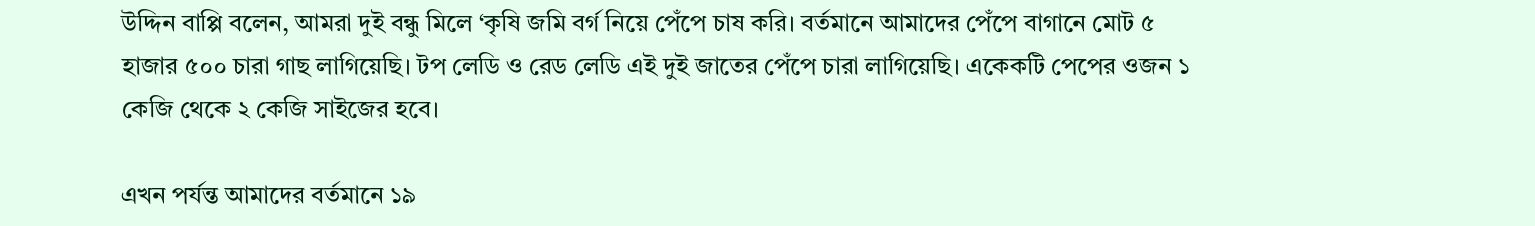উদ্দিন বাপ্পি বলেন, আমরা দুই বন্ধু মিলে ‘কৃষি জমি বর্গ নিয়ে পেঁপে চাষ করি। বর্তমানে আমাদের পেঁপে বাগানে মোট ৫ হাজার ৫০০ চারা গাছ লাগিয়েছি। টপ লেডি ও রেড লেডি এই দুই জাতের পেঁপে চারা লাগিয়েছি। একেকটি পেপের ওজন ১ কেজি থেকে ২ কেজি সাইজের হবে।

এখন পর্যন্ত আমাদের বর্তমানে ১৯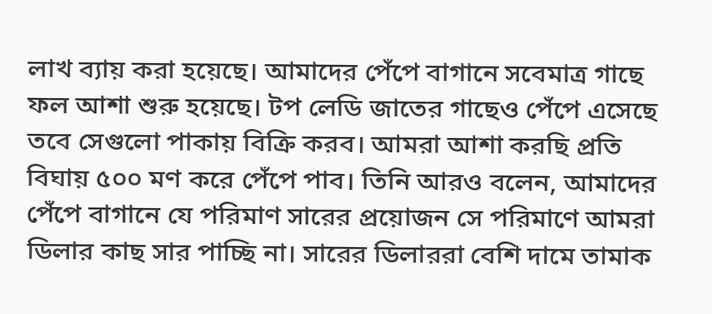লাখ ব্যায় করা হয়েছে। আমাদের পেঁপে বাগানে সবেমাত্র গাছে ফল আশা শুরু হয়েছে। টপ লেডি জাতের গাছেও পেঁপে এসেছে তবে সেগুলো পাকায় বিক্রি করব। আমরা আশা করছি প্রতি বিঘায় ৫০০ মণ করে পেঁপে পাব। তিনি আরও বলেন, আমাদের পেঁপে বাগানে যে পরিমাণ সারের প্রয়োজন সে পরিমাণে আমরা ডিলার কাছ সার পাচ্ছি না। সারের ডিলাররা বেশি দামে তামাক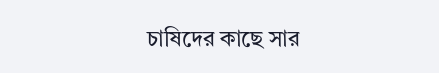চাষিদের কাছে সার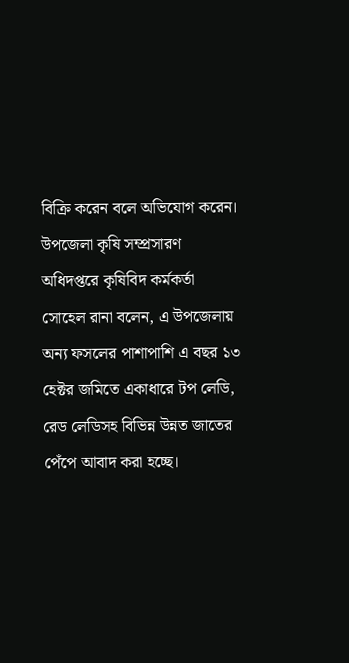বিক্রি করেন বলে অভিযোগ করেন। উপজেলা কৃষি সম্প্রসারণ অধিদপ্তরে কৃষিবিদ কর্মকর্তা সোহেল রানা বলেন, এ উপজেলায় অন্য ফসলের পাশাপাশি এ বছর ১৩ হেক্টর জমিতে একাধারে টপ লেডি, রেড লেডিসহ বিভিন্ন উন্নত জাতের পেঁপে আবাদ করা হচ্ছে।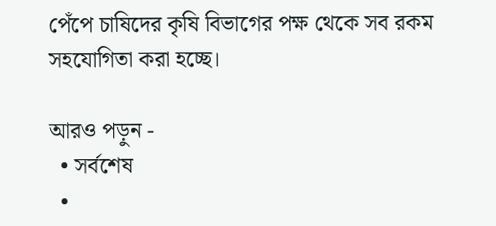পেঁপে চাষিদের কৃষি বিভাগের পক্ষ থেকে সব রকম সহযোগিতা করা হচ্ছে।

আরও পড়ুন -
  • সর্বশেষ
  •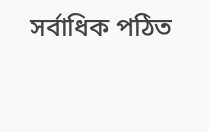সর্বাধিক পঠিত